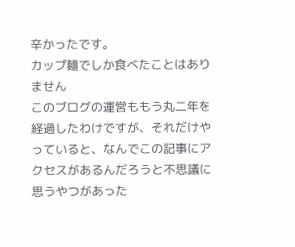辛かったです。
カップ麺でしか食べたことはありません
このブログの運営ももう丸二年を経過したわけですが、それだけやっていると、なんでこの記事にアクセスがあるんだろうと不思議に思うやつがあった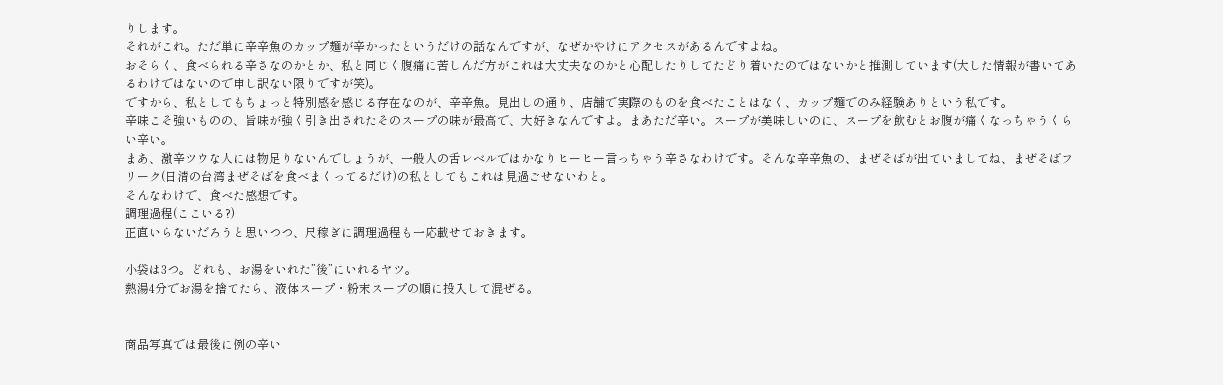りします。
それがこれ。ただ単に辛辛魚のカップ麺が辛かったというだけの話なんですが、なぜかやけにアクセスがあるんですよね。
おそらく、食べられる辛さなのかとか、私と同じく腹痛に苦しんだ方がこれは大丈夫なのかと心配したりしてたどり着いたのではないかと推測しています(大した情報が書いてあるわけではないので申し訳ない限りですが笑)。
ですから、私としてもちょっと特別感を感じる存在なのが、辛辛魚。見出しの通り、店舗で実際のものを食べたことはなく、カップ麺でのみ経験ありという私です。
辛味こそ強いものの、旨味が強く引き出されたそのスープの味が最高で、大好きなんですよ。まあただ辛い。スープが美味しいのに、スープを飲むとお腹が痛くなっちゃうくらい辛い。
まあ、激辛ツウな人には物足りないんでしょうが、一般人の舌レベルではかなりヒーヒー言っちゃう辛さなわけです。そんな辛辛魚の、まぜそばが出ていましてね、まぜそばフリーク(日清の台湾まぜそばを食べまくってるだけ)の私としてもこれは見過ごせないわと。
そんなわけで、食べた感想です。
調理過程(ここいる?)
正直いらないだろうと思いつつ、尺稼ぎに調理過程も一応載せておきます。

小袋は3つ。どれも、お湯をいれた”後”にいれるヤツ。
熱湯4分でお湯を捨てたら、液体スープ・粉末スープの順に投入して混ぜる。


商品写真では最後に例の辛い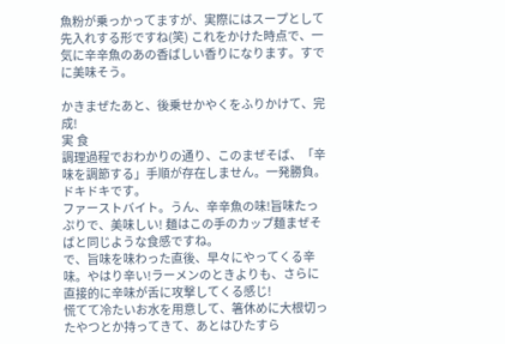魚粉が乗っかってますが、実際にはスープとして先入れする形ですね(笑) これをかけた時点で、一気に辛辛魚のあの香ばしい香りになります。すでに美味そう。

かきまぜたあと、後乗せかやくをふりかけて、完成!
実 食
調理過程でおわかりの通り、このまぜそば、「辛味を調節する」手順が存在しません。一発勝負。ドキドキです。
ファーストバイト。うん、辛辛魚の味!旨味たっぷりで、美味しい! 麺はこの手のカップ麺まぜそばと同じような食感ですね。
で、旨味を味わった直後、早々にやってくる辛味。やはり辛い!ラーメンのときよりも、さらに直接的に辛味が舌に攻撃してくる感じ!
慌てて冷たいお水を用意して、箸休めに大根切ったやつとか持ってきて、あとはひたすら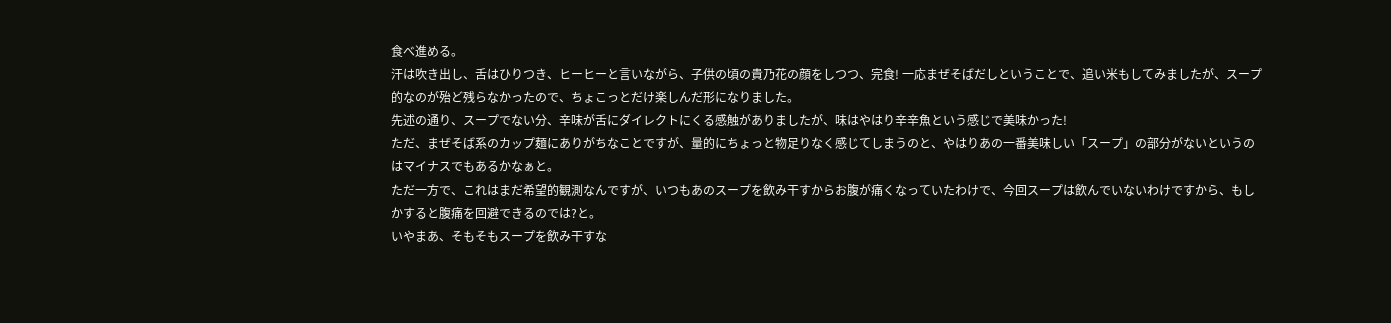食べ進める。
汗は吹き出し、舌はひりつき、ヒーヒーと言いながら、子供の頃の貴乃花の顔をしつつ、完食! 一応まぜそばだしということで、追い米もしてみましたが、スープ的なのが殆ど残らなかったので、ちょこっとだけ楽しんだ形になりました。
先述の通り、スープでない分、辛味が舌にダイレクトにくる感触がありましたが、味はやはり辛辛魚という感じで美味かった!
ただ、まぜそば系のカップ麺にありがちなことですが、量的にちょっと物足りなく感じてしまうのと、やはりあの一番美味しい「スープ」の部分がないというのはマイナスでもあるかなぁと。
ただ一方で、これはまだ希望的観測なんですが、いつもあのスープを飲み干すからお腹が痛くなっていたわけで、今回スープは飲んでいないわけですから、もしかすると腹痛を回避できるのでは?と。
いやまあ、そもそもスープを飲み干すな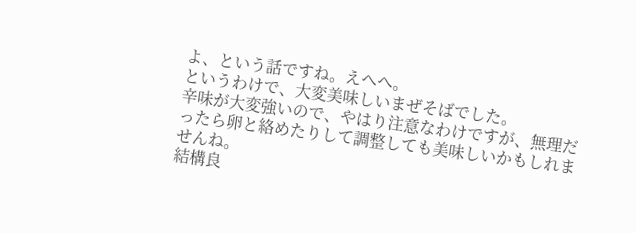よ、という話ですね。えへへ。
というわけで、大変美味しいまぜそばでした。
辛味が大変強いので、やはり注意なわけですが、無理だったら卵と絡めたりして調整しても美味しいかもしれませんね。
結構良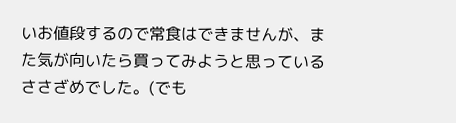いお値段するので常食はできませんが、また気が向いたら買ってみようと思っているささざめでした。(でも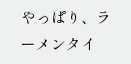やっぱり、ラーメンタイ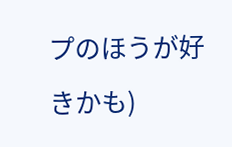プのほうが好きかも)